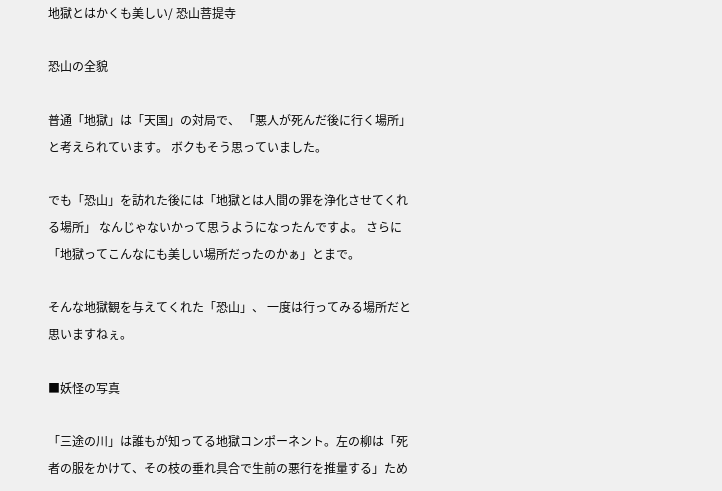地獄とはかくも美しい/ 恐山菩提寺

恐山の全貌

普通「地獄」は「天国」の対局で、 「悪人が死んだ後に行く場所」と考えられています。 ボクもそう思っていました。

でも「恐山」を訪れた後には「地獄とは人間の罪を浄化させてくれる場所」 なんじゃないかって思うようになったんですよ。 さらに「地獄ってこんなにも美しい場所だったのかぁ」とまで。

そんな地獄観を与えてくれた「恐山」、 一度は行ってみる場所だと思いますねぇ。

■妖怪の写真

「三途の川」は誰もが知ってる地獄コンポーネント。左の柳は「死者の服をかけて、その枝の垂れ具合で生前の悪行を推量する」ため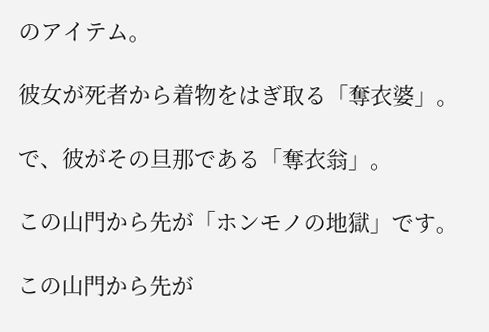のアイテム。

彼女が死者から着物をはぎ取る「奪衣婆」。

で、彼がその旦那である「奪衣翁」。

この山門から先が「ホンモノの地獄」です。

この山門から先が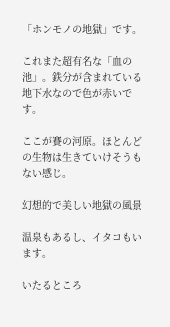「ホンモノの地獄」です。

これまた超有名な「血の池」。鉄分が含まれている地下水なので色が赤いです。

ここが賽の河原。ほとんどの生物は生きていけそうもない感じ。

幻想的で美しい地獄の風景

温泉もあるし、イタコもいます。

いたるところ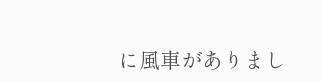に風車がありまし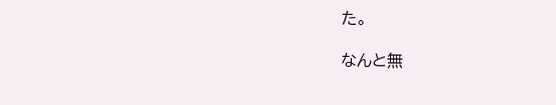た。

なんと無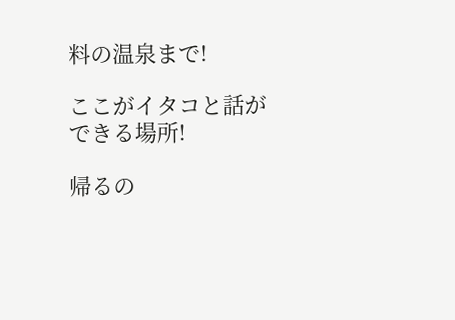料の温泉まで!

ここがイタコと話ができる場所!

帰るの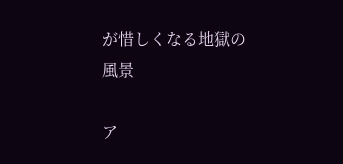が惜しくなる地獄の風景

ア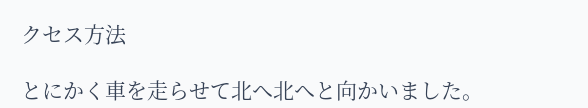クセス方法

とにかく車を走らせて北へ北へと向かいました。